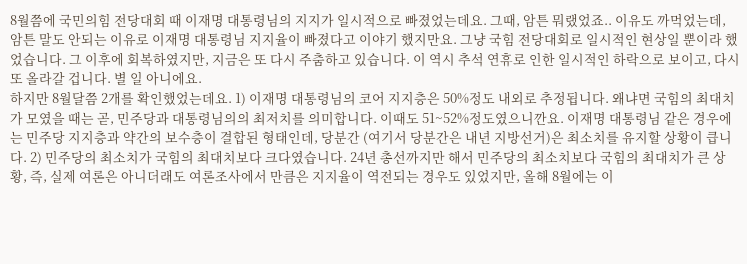8월쯤에 국민의힘 전당대회 때 이재명 대통령님의 지지가 일시적으로 빠졌었는데요. 그때, 암튼 뭐랬었죠.. 이유도 까먹었는데, 암튼 말도 안되는 이유로 이재명 대통령님 지지율이 빠졌다고 이야기 했지만요. 그냥 국힘 전당대회로 일시적인 현상일 뿐이라 했었습니다. 그 이후에 회복하였지만, 지금은 또 다시 주춤하고 있습니다. 이 역시 추석 연휴로 인한 일시적인 하락으로 보이고, 다시 또 올라갈 겁니다. 별 일 아니에요.
하지만 8월달쯤 2개를 확인했었는데요. 1) 이재명 대통령님의 코어 지지층은 50%정도 내외로 추정됩니다. 왜냐면 국힘의 최대치가 모였을 때는 곧, 민주당과 대통령님의의 최저치를 의미합니다. 이때도 51~52%정도였으니깐요. 이재명 대통령님 같은 경우에는 민주당 지지층과 약간의 보수층이 결합된 형태인데, 당분간 (여기서 당분간은 내년 지방선거)은 최소치를 유지할 상황이 큽니다. 2) 민주당의 최소치가 국힘의 최대치보다 크다였습니다. 24년 총선까지만 해서 민주당의 최소치보다 국힘의 최대치가 큰 상황, 즉, 실제 여론은 아니더래도 여론조사에서 만큼은 지지율이 역전되는 경우도 있었지만, 올해 8월에는 이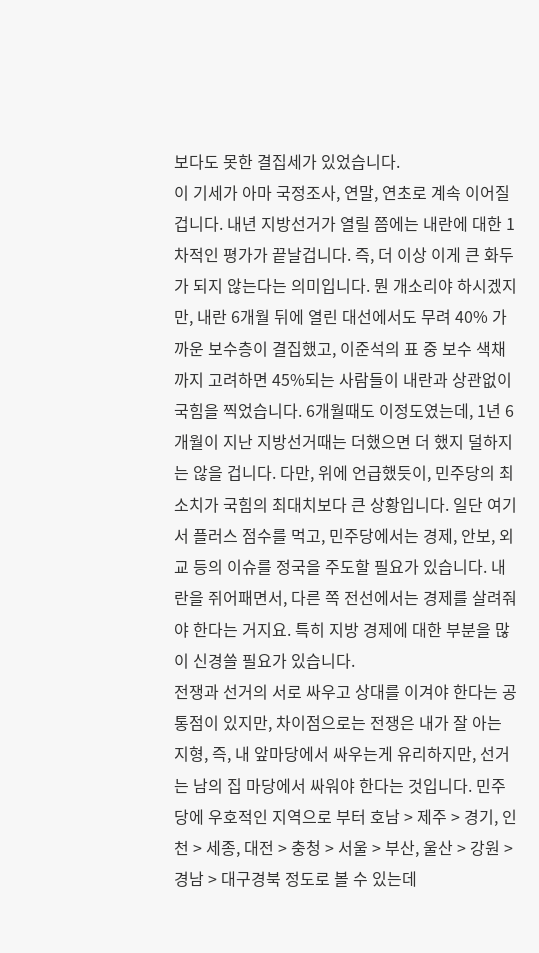보다도 못한 결집세가 있었습니다.
이 기세가 아마 국정조사, 연말, 연초로 계속 이어질겁니다. 내년 지방선거가 열릴 쯤에는 내란에 대한 1차적인 평가가 끝날겁니다. 즉, 더 이상 이게 큰 화두가 되지 않는다는 의미입니다. 뭔 개소리야 하시겠지만, 내란 6개월 뒤에 열린 대선에서도 무려 40% 가까운 보수층이 결집했고, 이준석의 표 중 보수 색채까지 고려하면 45%되는 사람들이 내란과 상관없이 국힘을 찍었습니다. 6개월때도 이정도였는데, 1년 6개월이 지난 지방선거때는 더했으면 더 했지 덜하지는 않을 겁니다. 다만, 위에 언급했듯이, 민주당의 최소치가 국힘의 최대치보다 큰 상황입니다. 일단 여기서 플러스 점수를 먹고, 민주당에서는 경제, 안보, 외교 등의 이슈를 정국을 주도할 필요가 있습니다. 내란을 쥐어패면서, 다른 쪽 전선에서는 경제를 살려줘야 한다는 거지요. 특히 지방 경제에 대한 부분을 많이 신경쓸 필요가 있습니다.
전쟁과 선거의 서로 싸우고 상대를 이겨야 한다는 공통점이 있지만, 차이점으로는 전쟁은 내가 잘 아는 지형, 즉, 내 앞마당에서 싸우는게 유리하지만, 선거는 남의 집 마당에서 싸워야 한다는 것입니다. 민주당에 우호적인 지역으로 부터 호남 > 제주 > 경기, 인천 > 세종, 대전 > 충청 > 서울 > 부산, 울산 > 강원 > 경남 > 대구경북 정도로 볼 수 있는데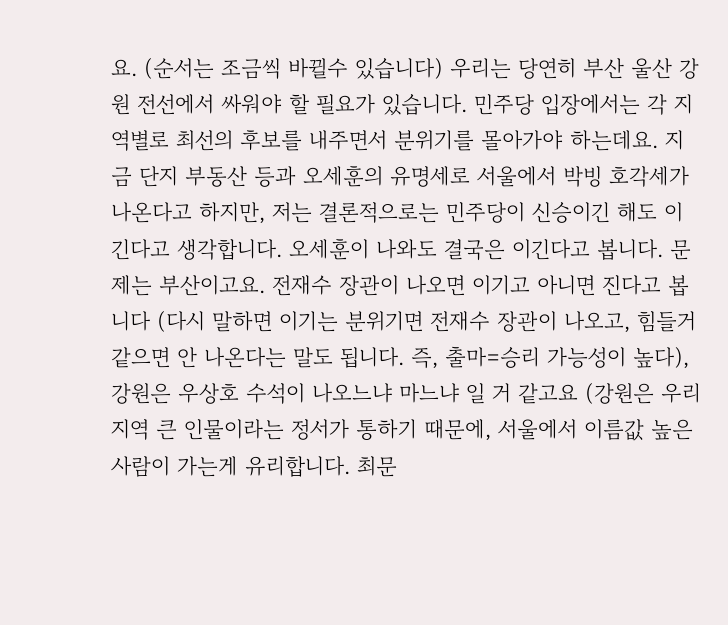요. (순서는 조금씩 바뀔수 있습니다) 우리는 당연히 부산 울산 강원 전선에서 싸워야 할 필요가 있습니다. 민주당 입장에서는 각 지역별로 최선의 후보를 내주면서 분위기를 몰아가야 하는데요. 지금 단지 부동산 등과 오세훈의 유명세로 서울에서 박빙 호각세가 나온다고 하지만, 저는 결론적으로는 민주당이 신승이긴 해도 이긴다고 생각합니다. 오세훈이 나와도 결국은 이긴다고 봅니다. 문제는 부산이고요. 전재수 장관이 나오면 이기고 아니면 진다고 봅니다 (다시 말하면 이기는 분위기면 전재수 장관이 나오고, 힘들거 같으면 안 나온다는 말도 됩니다. 즉, 출마=승리 가능성이 높다), 강원은 우상호 수석이 나오느냐 마느냐 일 거 같고요 (강원은 우리 지역 큰 인물이라는 정서가 통하기 때문에, 서울에서 이름값 높은 사람이 가는게 유리합니다. 최문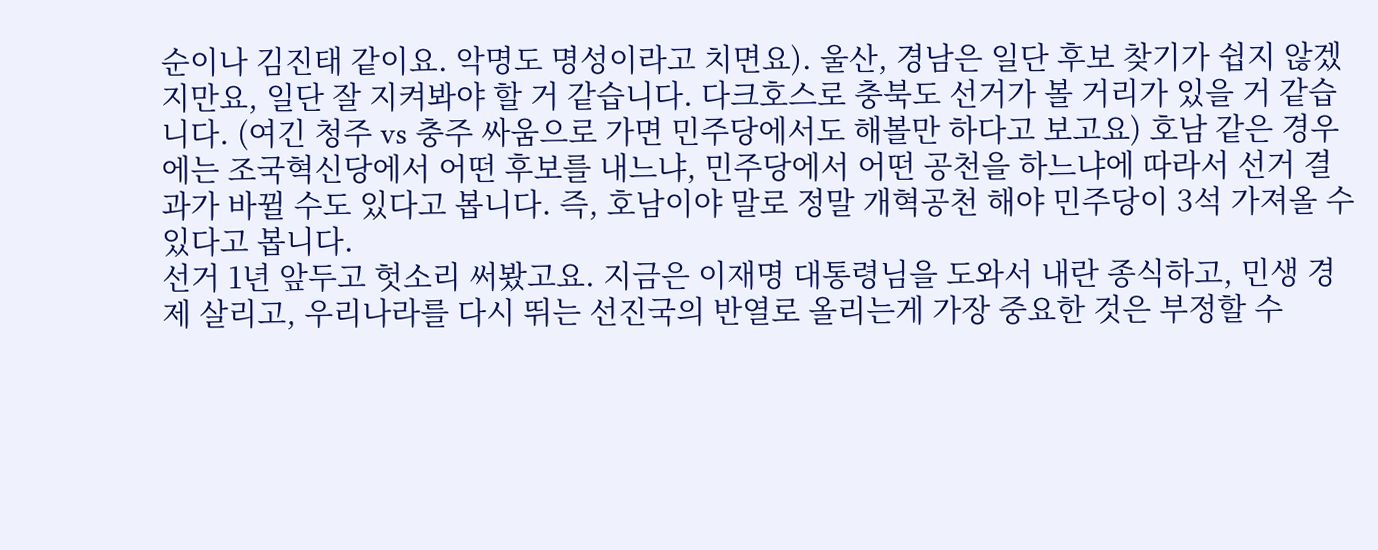순이나 김진태 같이요. 악명도 명성이라고 치면요). 울산, 경남은 일단 후보 찾기가 쉽지 않겠지만요, 일단 잘 지켜봐야 할 거 같습니다. 다크호스로 충북도 선거가 볼 거리가 있을 거 같습니다. (여긴 청주 vs 충주 싸움으로 가면 민주당에서도 해볼만 하다고 보고요) 호남 같은 경우에는 조국혁신당에서 어떤 후보를 내느냐, 민주당에서 어떤 공천을 하느냐에 따라서 선거 결과가 바뀔 수도 있다고 봅니다. 즉, 호남이야 말로 정말 개혁공천 해야 민주당이 3석 가져올 수 있다고 봅니다.
선거 1년 앞두고 헛소리 써봤고요. 지금은 이재명 대통령님을 도와서 내란 종식하고, 민생 경제 살리고, 우리나라를 다시 뛰는 선진국의 반열로 올리는게 가장 중요한 것은 부정할 수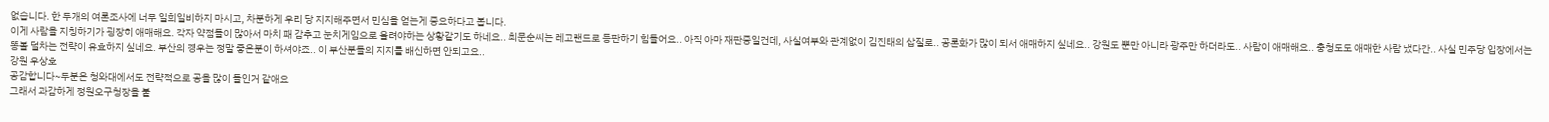없습니다. 한 두개의 여론조사에 너무 일희일비하지 마시고, 차분하게 우리 당 지지해주면서 민심을 얻는게 중요하다고 봅니다.
이게 사람을 지칭하기가 굉장히 애매해요. 각자 약점들이 많아서 마치 패 감추고 눈치게임으로 올려야하는 상황같기도 하네요.. 최문순씨는 레고랜드로 등판하기 힘들어요.. 아직 아마 재판중일건데, 사실여부와 관계없이 김진태의 삽질로.. 공론화가 많이 되서 애매하지 싶네요.. 강원도 뿐만 아니라 광주만 하더라도.. 사람이 애매해요.. 충청도도 애매한 사람 냈다간.. 사실 민주당 입장에서는 똥볼 덜차는 전략이 유효하지 싶네요. 부산의 경우는 정말 좋은분이 하셔야죠.. 이 부산분들의 지지를 배신하면 안되고요..
강원 우상호
공감합니다~두분은 청와대에서도 전략적으로 공을 많이 들인거 같애요
그래서 과감하게 정원오구청장을 붙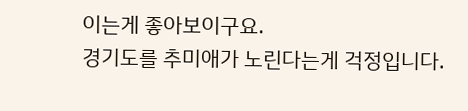이는게 좋아보이구요.
경기도를 추미애가 노린다는게 걱정입니다.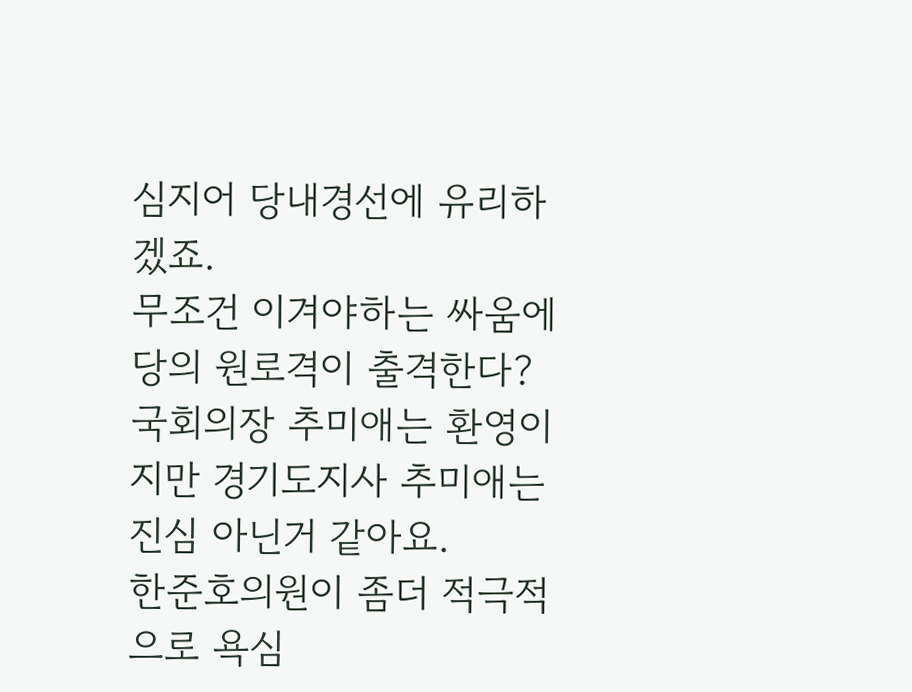심지어 당내경선에 유리하겠죠.
무조건 이겨야하는 싸움에 당의 원로격이 출격한다?
국회의장 추미애는 환영이지만 경기도지사 추미애는 진심 아닌거 같아요.
한준호의원이 좀더 적극적으로 욕심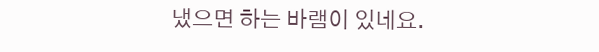냈으면 하는 바램이 있네요.